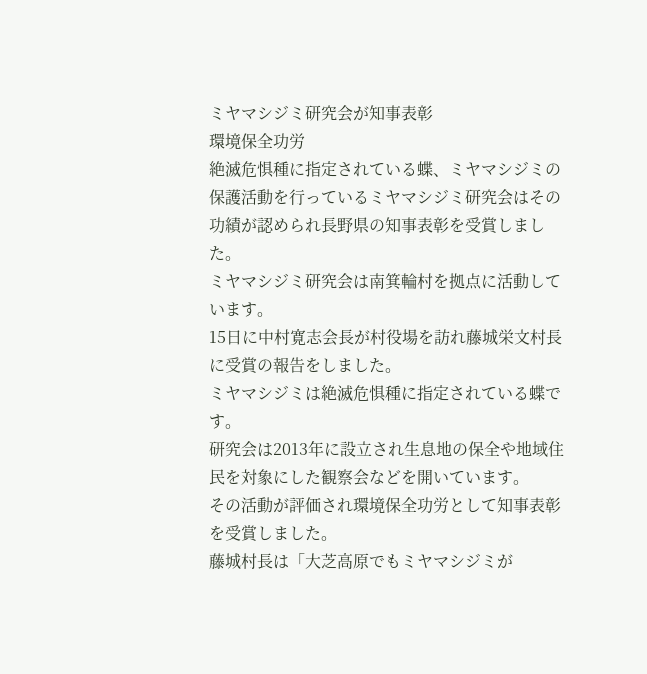ミヤマシジミ研究会が知事表彰
環境保全功労
絶滅危惧種に指定されている蝶、ミヤマシジミの保護活動を行っているミヤマシジミ研究会はその功績が認められ長野県の知事表彰を受賞しました。
ミヤマシジミ研究会は南箕輪村を拠点に活動しています。
15日に中村寛志会長が村役場を訪れ藤城栄文村長に受賞の報告をしました。
ミヤマシジミは絶滅危惧種に指定されている蝶です。
研究会は2013年に設立され生息地の保全や地域住民を対象にした観察会などを開いています。
その活動が評価され環境保全功労として知事表彰を受賞しました。
藤城村長は「大芝高原でもミヤマシジミが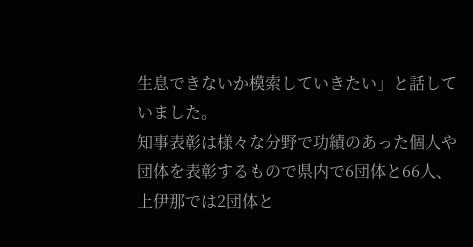生息できないか模索していきたい」と話していました。
知事表彰は様々な分野で功績のあった個人や団体を表彰するもので県内で6団体と66人、上伊那では2団体と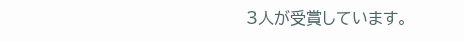3人が受賞しています。